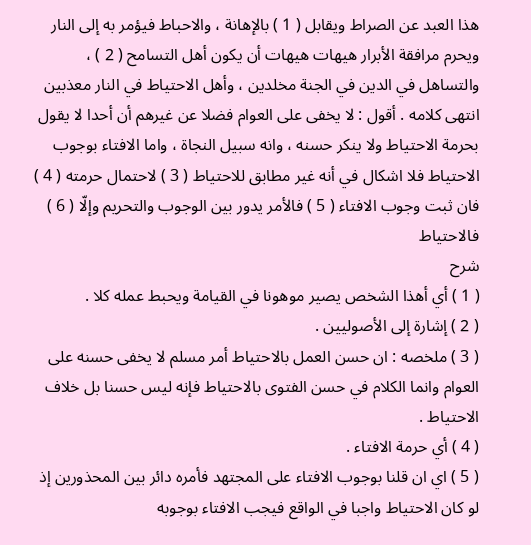هذا العبد عن الصراط ويقابل ( 1 ) بالإهانة ، والاحباط فيؤمر به إلى النار ويحرم مرافقة الأبرار هيهات هيهات أن يكون أهل التسامح ( 2 ) ، والتساهل في الدين في الجنة مخلدين ، وأهل الاحتياط في النار معذبين انتهى كلامه . أقول : لا يخفى على العوام فضلا عن غيرهم أن أحدا لا يقول بحرمة الاحتياط ولا ينكر حسنه ، وانه سبيل النجاة ، واما الافتاء بوجوب الاحتياط فلا اشكال في أنه غير مطابق للاحتياط ( 3 ) لاحتمال حرمته ( 4 ) فان ثبت وجوب الافتاء ( 5 ) فالأمر يدور بين الوجوب والتحريم وإلّا ( 6 ) فالاحتياط
شرح
( 1 ) أي أهذا الشخص يصير موهونا في القيامة ويحبط عمله كلا .
( 2 ) إشارة إلى الأصوليين .
( 3 ) ملخصه : ان حسن العمل بالاحتياط أمر مسلم لا يخفى حسنه على العوام وانما الكلام في حسن الفتوى بالاحتياط فإنه ليس حسنا بل خلاف الاحتياط .
( 4 ) أي حرمة الافتاء .
( 5 ) اي ان قلنا بوجوب الافتاء على المجتهد فأمره دائر بين المحذورين إذ لو كان الاحتياط واجبا في الواقع فيجب الافتاء بوجوبه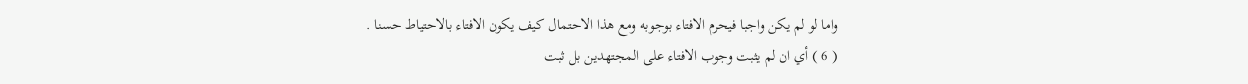واما لو لم يكن واجبا فيحرم الافتاء بوجوبه ومع هذا الاحتمال كيف يكون الافتاء بالاحتياط حسنا .
( 6 ) أي ان لم يثبت وجوب الافتاء على المجتهدين بل ثبت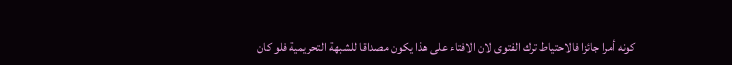كونه أمرا جائزا فالاحتياط ترك الفتوى لان الافتاء على هذا يكون مصداقا للشبهة التحريمية فلو كان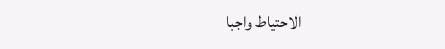الاحتياط واجبا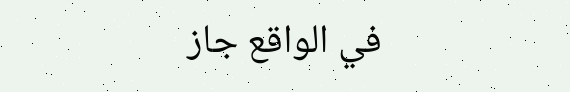في الواقع جاز